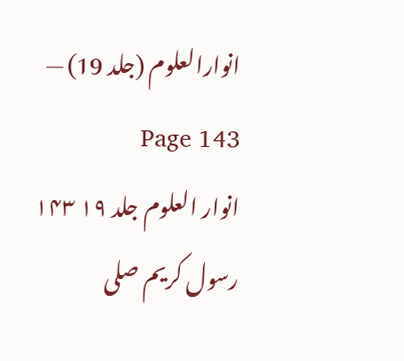انوارالعلوم (جلد 19) — Page 143
انوار العلوم جلد ۱۹ ۱۴۳ رسول کریم صلى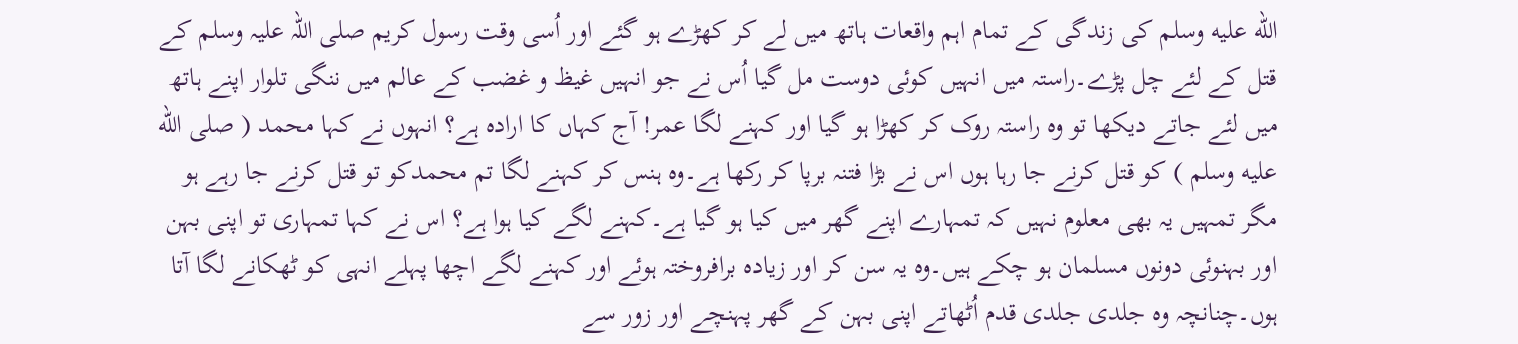الله عليه وسلم کی زندگی کے تمام اہم واقعات ہاتھ میں لے کر کھڑے ہو گئے اور اُسی وقت رسول کریم صلی اللہ علیہ وسلم کے قتل کے لئے چل پڑے۔راستہ میں انہیں کوئی دوست مل گیا اُس نے جو انہیں غیظ و غضب کے عالم میں ننگی تلوار اپنے ہاتھ میں لئے جاتے دیکھا تو وہ راستہ روک کر کھڑا ہو گیا اور کہنے لگا عمر! آج کہاں کا ارادہ ہے؟ انہوں نے کہا محمد ( صلى الله عليه وسلم ) کو قتل کرنے جا رہا ہوں اس نے بڑا فتنہ برپا کر رکھا ہے۔وہ ہنس کر کہنے لگا تم محمدکو تو قتل کرنے جا رہے ہو مگر تمہیں یہ بھی معلوم نہیں کہ تمہارے اپنے گھر میں کیا ہو گیا ہے۔کہنے لگے کیا ہوا ہے؟ اس نے کہا تمہاری تو اپنی بہن اور بہنوئی دونوں مسلمان ہو چکے ہیں۔وہ یہ سن کر اور زیادہ برافروختہ ہوئے اور کہنے لگے اچھا پہلے انہی کو ٹھکانے لگا آتا ہوں۔چنانچہ وہ جلدی جلدی قدم اُٹھاتے اپنی بہن کے گھر پہنچے اور زور سے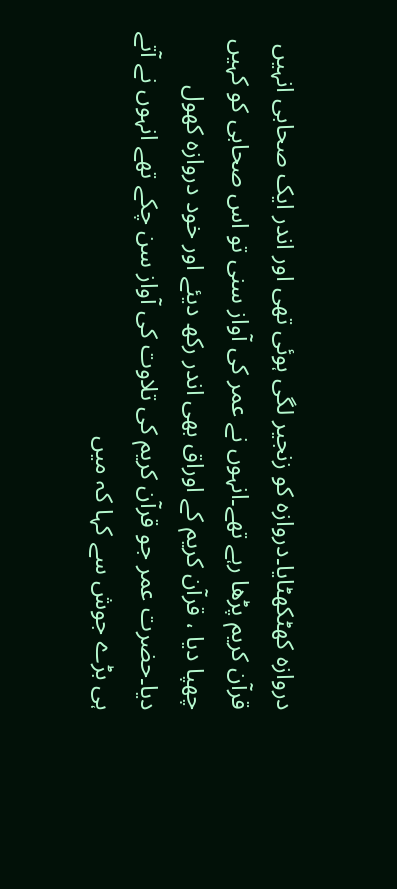دروازہ کھٹکھٹایا۔دروازہ کو زنجیر لگی ہوئی تھی اور اندر ایک صحابی انہیں قرآن کریم پڑھا رہے تھے۔انہوں نے عمر کی آواز سنی تو اس صحابی کو کہیں چھپا دیا ، قرآن کریم کے اوراق بھی اندر رکھ دیئے اور خود دروازہ کھول دیا۔حضرت عمر جو قرآن کریم کی تلاوت کی آواز سن چکے تھے انہوں نے آتے ہی بڑے جوش سے کہا کہ میں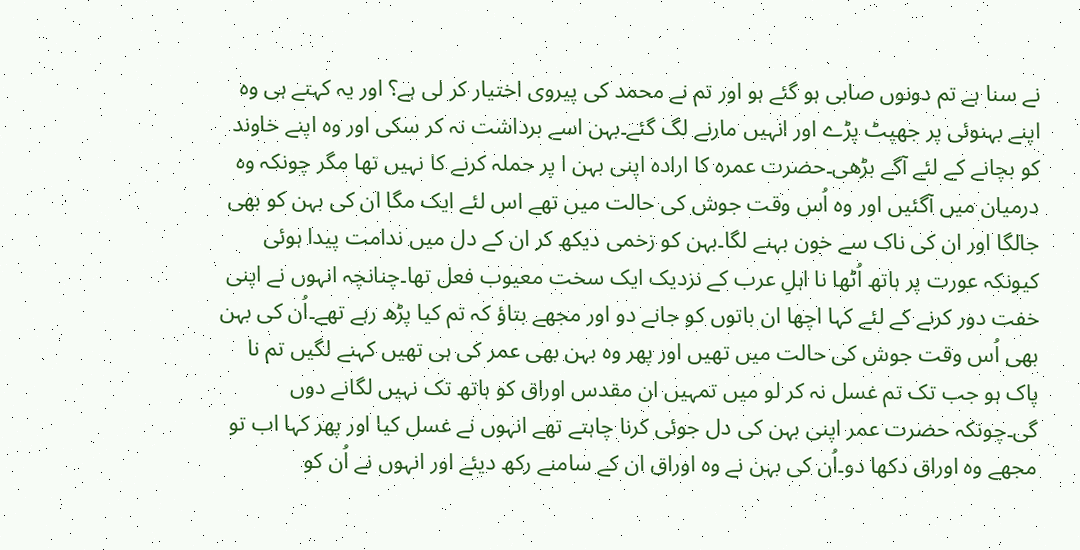نے سنا ہے تم دونوں صابی ہو گئے ہو اور تم نے محمد کی پیروی اختیار کر لی ہے؟ اور یہ کہتے ہی وہ اپنے بہنوئی پر جھپٹ پڑے اور انہیں مارنے لگ گئے۔بہن اسے برداشت نہ کر سکی اور وہ اپنے خاوند کو بچانے کے لئے آگے بڑھی۔حضرت عمرہ کا ارادہ اپنی بہن ا پر حملہ کرنے کا نہیں تھا مگر چونکہ وہ درمیان میں آگئیں اور وہ اُس وقت جوش کی حالت میں تھے اس لئے ایک مگا ان کی بہن کو بھی جالگا اور ان کی ناک سے خون بہنے لگا۔بہن کو زخمی دیکھ کر ان کے دل میں ندامت پیدا ہوئی کیونکہ عورت پر ہاتھ اُٹھا نا اہلِ عرب کے نزدیک ایک سخت معیوب فعل تھا۔چنانچہ انہوں نے اپنی خفت دور کرنے کے لئے کہا اچھا ان باتوں کو جانے دو اور مجھے بتاؤ کہ تم کیا پڑھ رہے تھے۔اُن کی بہن بھی اُس وقت جوش کی حالت میں تھیں اور پھر وہ بہن بھی عمر کی ہی تھیں کہنے لگیں تم نا پاک ہو جب تک تم غسل نہ کر لو میں تمہیں ان مقدس اوراق کو ہاتھ تک نہیں لگانے دوں گی۔چونکہ حضرت عمر اپنی بہن کی دل جوئی کرنا چاہتے تھے انہوں نے غسل کیا اور پھر کہا اب تو مجھے وہ اوراق دکھا دو۔اُن کی بہن نے وہ اوراق ان کے سامنے رکھ دیئے اور انہوں نے اُن کو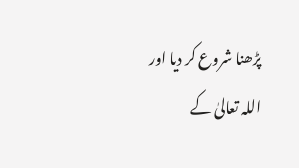پڑھنا شروع کر دیا اور اللہ تعالیٰ کے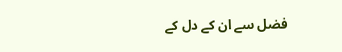فضل سے ان کے دل کے